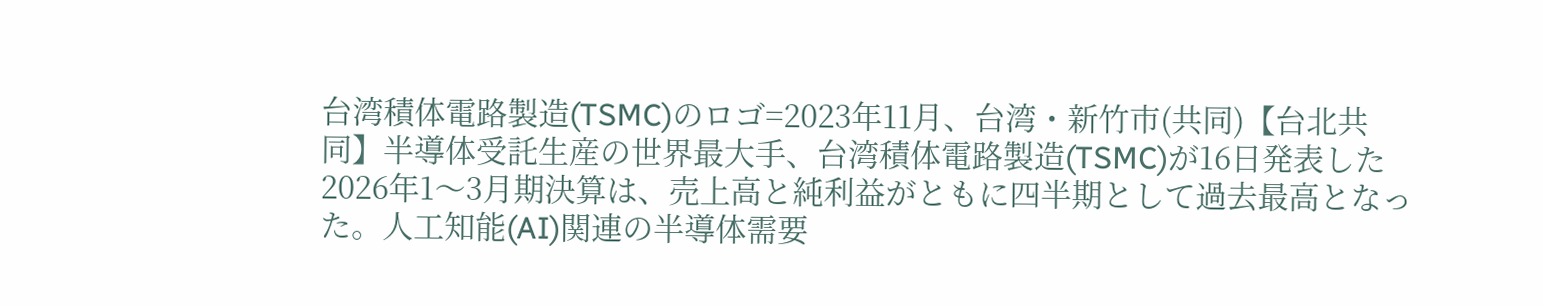台湾積体電路製造(TSMC)のロゴ=2023年11月、台湾・新竹市(共同)【台北共同】半導体受託生産の世界最大手、台湾積体電路製造(TSMC)が16日発表した2026年1〜3月期決算は、売上高と純利益がともに四半期として過去最高となった。人工知能(AI)関連の半導体需要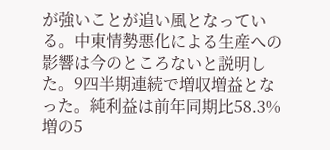が強いことが追い風となっている。中東情勢悪化による生産への影響は今のところないと説明した。9四半期連続で増収増益となった。純利益は前年同期比58.3%増の5